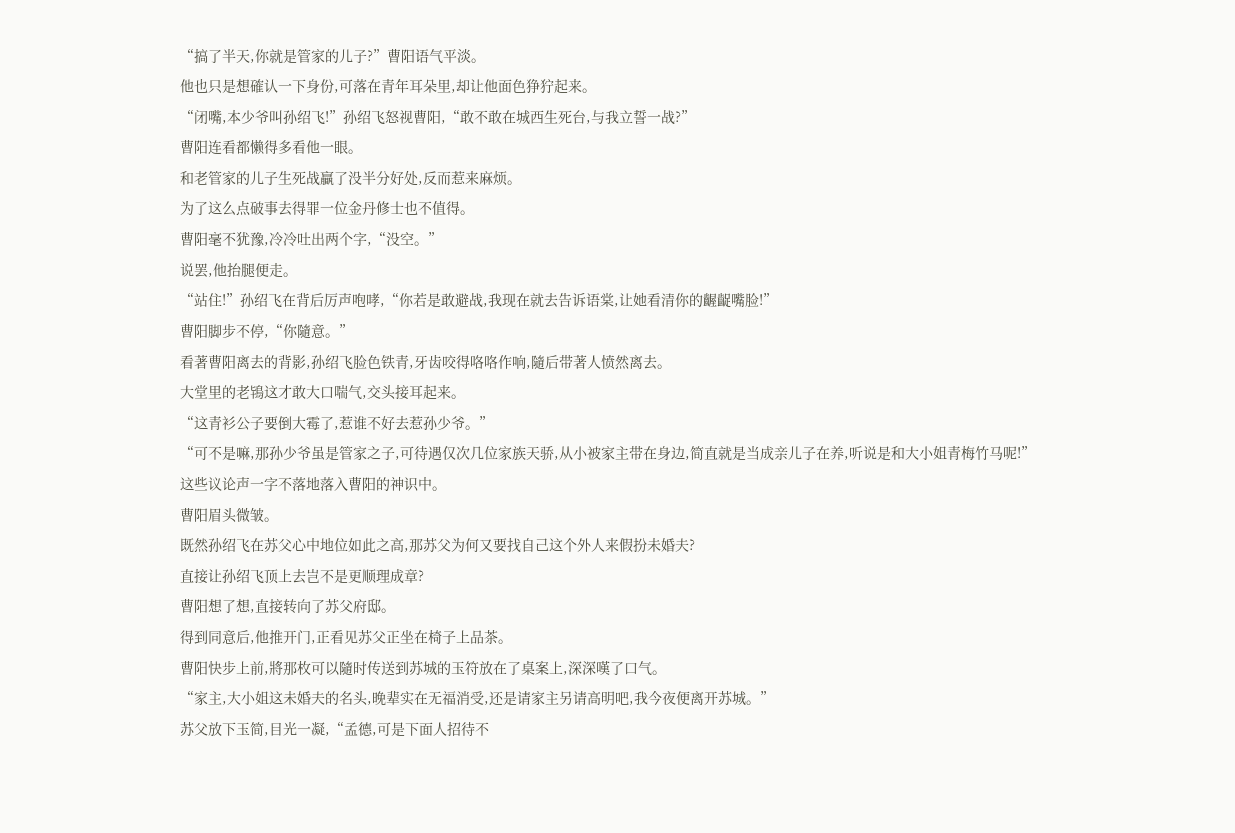“搞了半天,你就是管家的儿子?”曹阳语气平淡。
他也只是想確认一下身份,可落在青年耳朵里,却让他面色狰狞起来。
“闭嘴,本少爷叫孙绍飞!”孙绍飞怒视曹阳,“敢不敢在城西生死台,与我立誓一战?”
曹阳连看都懒得多看他一眼。
和老管家的儿子生死战贏了没半分好处,反而惹来麻烦。
为了这么点破事去得罪一位金丹修士也不值得。
曹阳毫不犹豫,冷冷吐出两个字,“没空。”
说罢,他抬腿便走。
“站住!”孙绍飞在背后厉声咆哮,“你若是敢避战,我现在就去告诉语棠,让她看清你的齷齪嘴脸!”
曹阳脚步不停,“你隨意。”
看著曹阳离去的背影,孙绍飞脸色铁青,牙齿咬得咯咯作响,隨后带著人愤然离去。
大堂里的老鴇这才敢大口喘气,交头接耳起来。
“这青衫公子要倒大霉了,惹谁不好去惹孙少爷。”
“可不是嘛,那孙少爷虽是管家之子,可待遇仅次几位家族天骄,从小被家主带在身边,简直就是当成亲儿子在养,听说是和大小姐青梅竹马呢!”
这些议论声一字不落地落入曹阳的神识中。
曹阳眉头微皱。
既然孙绍飞在苏父心中地位如此之高,那苏父为何又要找自己这个外人来假扮未婚夫?
直接让孙绍飞顶上去岂不是更顺理成章?
曹阳想了想,直接转向了苏父府邸。
得到同意后,他推开门,正看见苏父正坐在椅子上品茶。
曹阳快步上前,將那枚可以隨时传送到苏城的玉符放在了桌案上,深深嘆了口气。
“家主,大小姐这未婚夫的名头,晚辈实在无福消受,还是请家主另请高明吧,我今夜便离开苏城。”
苏父放下玉简,目光一凝,“孟德,可是下面人招待不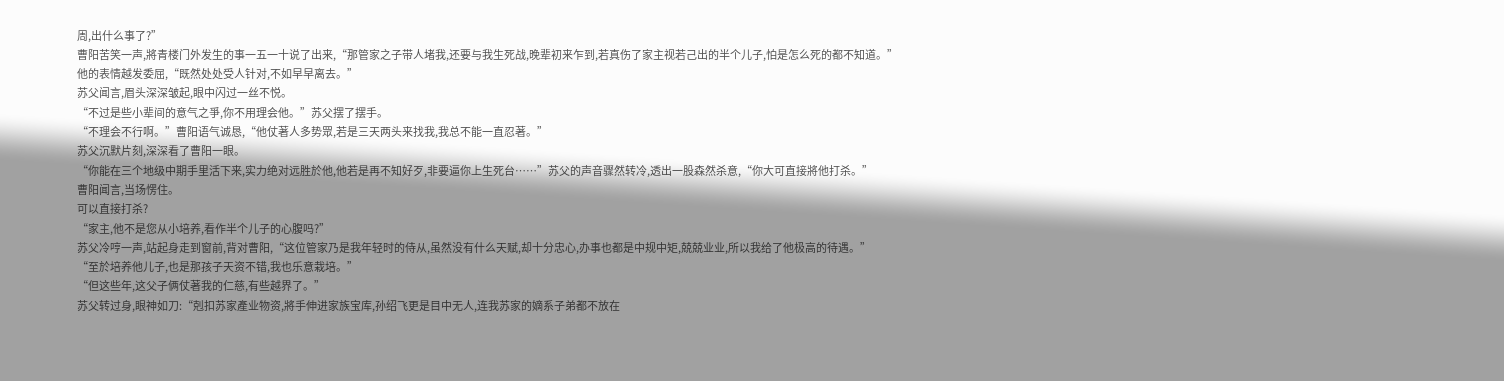周,出什么事了?”
曹阳苦笑一声,將青楼门外发生的事一五一十说了出来,“那管家之子带人堵我,还要与我生死战,晚辈初来乍到,若真伤了家主视若己出的半个儿子,怕是怎么死的都不知道。”
他的表情越发委屈,“既然处处受人针对,不如早早离去。”
苏父闻言,眉头深深皱起,眼中闪过一丝不悦。
“不过是些小辈间的意气之爭,你不用理会他。”苏父摆了摆手。
“不理会不行啊。”曹阳语气诚恳,“他仗著人多势眾,若是三天两头来找我,我总不能一直忍著。”
苏父沉默片刻,深深看了曹阳一眼。
“你能在三个地级中期手里活下来,实力绝对远胜於他,他若是再不知好歹,非要逼你上生死台……”苏父的声音骤然转冷,透出一股森然杀意,“你大可直接將他打杀。”
曹阳闻言,当场愣住。
可以直接打杀?
“家主,他不是您从小培养,看作半个儿子的心腹吗?”
苏父冷哼一声,站起身走到窗前,背对曹阳,“这位管家乃是我年轻时的侍从,虽然没有什么天赋,却十分忠心,办事也都是中规中矩,兢兢业业,所以我给了他极高的待遇。”
“至於培养他儿子,也是那孩子天资不错,我也乐意栽培。”
“但这些年,这父子俩仗著我的仁慈,有些越界了。”
苏父转过身,眼神如刀:“剋扣苏家產业物资,將手伸进家族宝库,孙绍飞更是目中无人,连我苏家的嫡系子弟都不放在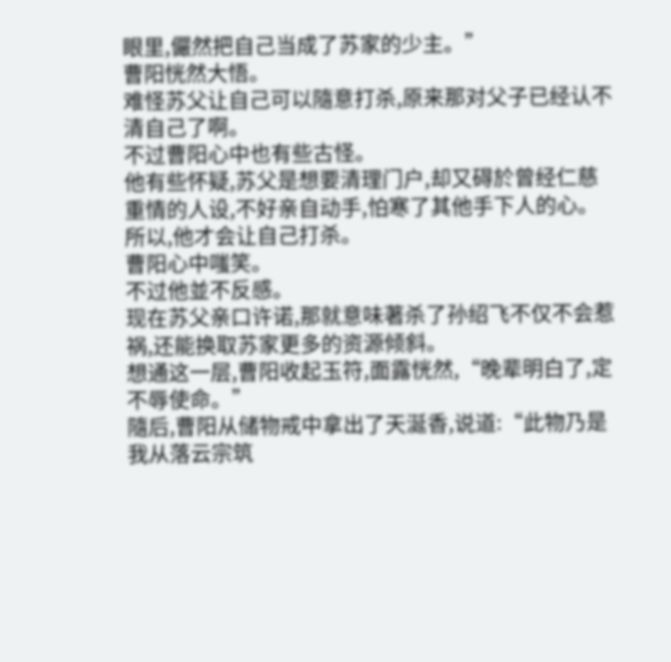眼里,儼然把自己当成了苏家的少主。”
曹阳恍然大悟。
难怪苏父让自己可以隨意打杀,原来那对父子已经认不清自己了啊。
不过曹阳心中也有些古怪。
他有些怀疑,苏父是想要清理门户,却又碍於曾经仁慈重情的人设,不好亲自动手,怕寒了其他手下人的心。
所以,他才会让自己打杀。
曹阳心中嗤笑。
不过他並不反感。
现在苏父亲口许诺,那就意味著杀了孙绍飞不仅不会惹祸,还能换取苏家更多的资源倾斜。
想通这一层,曹阳收起玉符,面露恍然,“晚辈明白了,定不辱使命。”
隨后,曹阳从储物戒中拿出了天涎香,说道:“此物乃是我从落云宗筑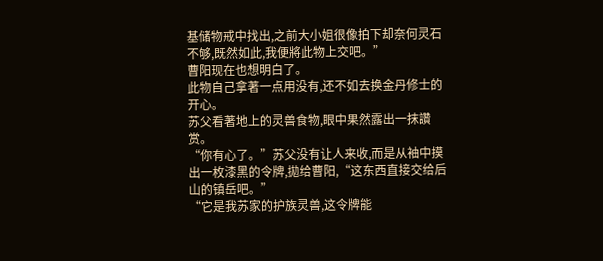基储物戒中找出,之前大小姐很像拍下却奈何灵石不够,既然如此,我便將此物上交吧。”
曹阳现在也想明白了。
此物自己拿著一点用没有,还不如去换金丹修士的开心。
苏父看著地上的灵兽食物,眼中果然露出一抹讚赏。
“你有心了。”苏父没有让人来收,而是从袖中摸出一枚漆黑的令牌,拋给曹阳,“这东西直接交给后山的镇岳吧。”
“它是我苏家的护族灵兽,这令牌能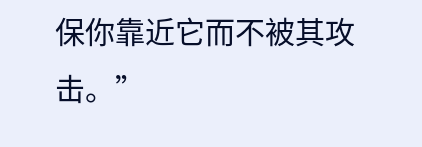保你靠近它而不被其攻击。”